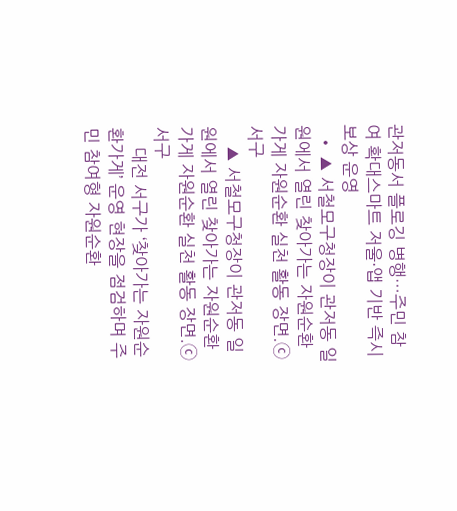관저동서 플로깅 병행…주민 참여 확대스마트 저울·앱 기반 즉시 보상 운영
  • ▲ 서철모구청장이 관저동 일원에서 열린 찾아가는 자원순환가게 자원순환 실천 활동 장면.ⓒ서구
    ▲ 서철모구청장이 관저동 일원에서 열린 찾아가는 자원순환가게 자원순환 실천 활동 장면.ⓒ서구
    대전 서구가 ‘찾아가는 자원순환가게’ 운영 현장을 점검하며 주민 참여형 자원순환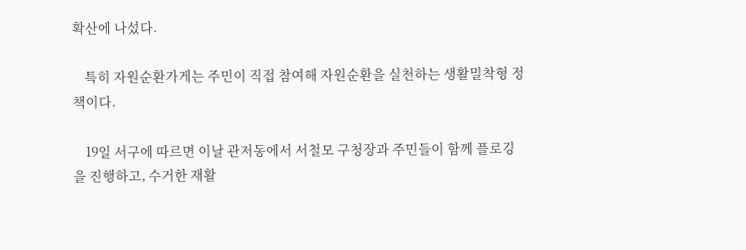확산에 나섰다.

    특히 자원순환가게는 주민이 직접 참여해 자원순환을 실천하는 생활밀착형 정책이다.

    19일 서구에 따르면 이날 관저동에서 서철모 구청장과 주민들이 함께 플로깅을 진행하고, 수거한 재활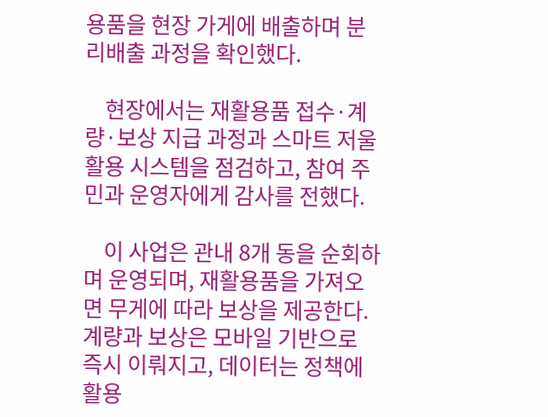용품을 현장 가게에 배출하며 분리배출 과정을 확인했다.

    현장에서는 재활용품 접수·계량·보상 지급 과정과 스마트 저울 활용 시스템을 점검하고, 참여 주민과 운영자에게 감사를 전했다.

    이 사업은 관내 8개 동을 순회하며 운영되며, 재활용품을 가져오면 무게에 따라 보상을 제공한다. 계량과 보상은 모바일 기반으로 즉시 이뤄지고, 데이터는 정책에 활용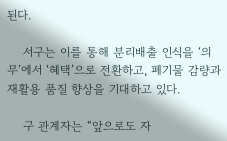된다.

    서구는 이를 통해 분리배출 인식을 ‘의무’에서 ‘혜택’으로 전환하고, 폐기물 감량과 재활용 품질 향상을 기대하고 있다.

    구 관계자는 “앞으로도 자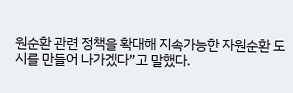원순환 관련 정책을 확대해 지속가능한 자원순환 도시를 만들어 나가겠다”고 말했다.